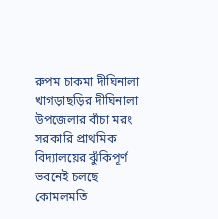রুপম চাকমা দীঘিনালা
খাগড়াছড়ির দীঘিনালা উপজেলার বাঁচা মরং সরকারি প্রাথমিক বিদ্যালয়ের ঝুঁকিপূর্ণ ভবনেই চলছে কোমলমতি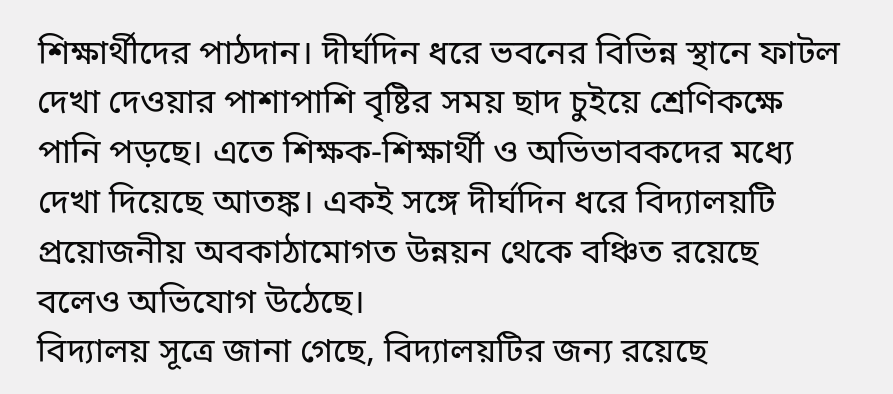শিক্ষার্থীদের পাঠদান। দীর্ঘদিন ধরে ভবনের বিভিন্ন স্থানে ফাটল দেখা দেওয়ার পাশাপাশি বৃষ্টির সময় ছাদ চুইয়ে শ্রেণিকক্ষে পানি পড়ছে। এতে শিক্ষক-শিক্ষার্থী ও অভিভাবকদের মধ্যে দেখা দিয়েছে আতঙ্ক। একই সঙ্গে দীর্ঘদিন ধরে বিদ্যালয়টি প্রয়োজনীয় অবকাঠামোগত উন্নয়ন থেকে বঞ্চিত রয়েছে বলেও অভিযোগ উঠেছে।
বিদ্যালয় সূত্রে জানা গেছে, বিদ্যালয়টির জন্য রয়েছে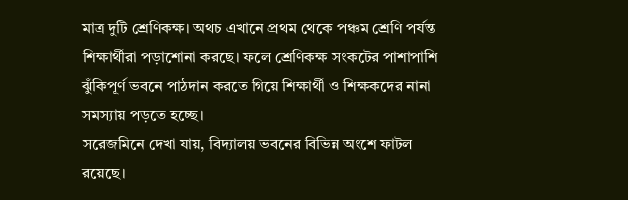মাত্র দুটি শ্রেণিকক্ষ। অথচ এখানে প্রথম থেকে পঞ্চম শ্রেণি পর্যন্ত শিক্ষার্থীরা পড়াশোনা করছে। ফলে শ্রেণিকক্ষ সংকটের পাশাপাশি ঝুঁকিপূর্ণ ভবনে পাঠদান করতে গিয়ে শিক্ষার্থী ও শিক্ষকদের নানা সমস্যায় পড়তে হচ্ছে।
সরেজমিনে দেখা যায়, বিদ্যালয় ভবনের বিভিন্ন অংশে ফাটল রয়েছে।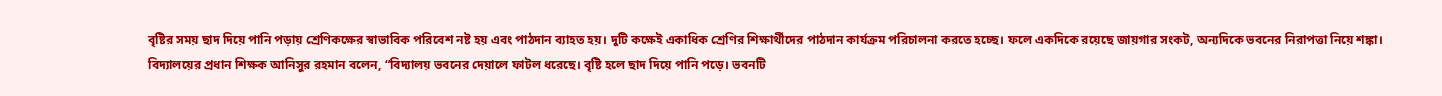বৃষ্টির সময় ছাদ দিয়ে পানি পড়ায় শ্রেণিকক্ষের স্বাভাবিক পরিবেশ নষ্ট হয় এবং পাঠদান ব্যাহত হয়। দুটি কক্ষেই একাধিক শ্রেণির শিক্ষার্থীদের পাঠদান কার্যক্রম পরিচালনা করতে হচ্ছে। ফলে একদিকে রয়েছে জায়গার সংকট, অন্যদিকে ভবনের নিরাপত্তা নিয়ে শঙ্কা।
বিদ্যালয়ের প্রধান শিক্ষক আনিসুর রহমান বলেন, “বিদ্যালয় ভবনের দেয়ালে ফাটল ধরেছে। বৃষ্টি হলে ছাদ দিয়ে পানি পড়ে। ভবনটি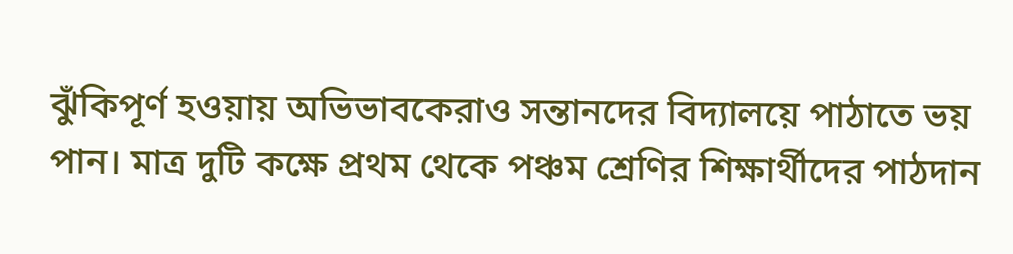ঝুঁকিপূর্ণ হওয়ায় অভিভাবকেরাও সন্তানদের বিদ্যালয়ে পাঠাতে ভয় পান। মাত্র দুটি কক্ষে প্রথম থেকে পঞ্চম শ্রেণির শিক্ষার্থীদের পাঠদান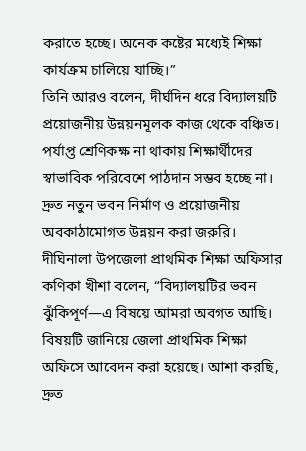করাতে হচ্ছে। অনেক কষ্টের মধ্যেই শিক্ষা কার্যক্রম চালিয়ে যাচ্ছি।”
তিনি আরও বলেন, দীর্ঘদিন ধরে বিদ্যালয়টি প্রয়োজনীয় উন্নয়নমূলক কাজ থেকে বঞ্চিত। পর্যাপ্ত শ্রেণিকক্ষ না থাকায় শিক্ষার্থীদের স্বাভাবিক পরিবেশে পাঠদান সম্ভব হচ্ছে না। দ্রুত নতুন ভবন নির্মাণ ও প্রয়োজনীয় অবকাঠামোগত উন্নয়ন করা জরুরি।
দীঘিনালা উপজেলা প্রাথমিক শিক্ষা অফিসার কণিকা খীশা বলেন, “বিদ্যালয়টির ভবন ঝুঁকিপূর্ণ—এ বিষয়ে আমরা অবগত আছি। বিষয়টি জানিয়ে জেলা প্রাথমিক শিক্ষা অফিসে আবেদন করা হয়েছে। আশা করছি, দ্রুত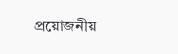প্রয়োজনীয়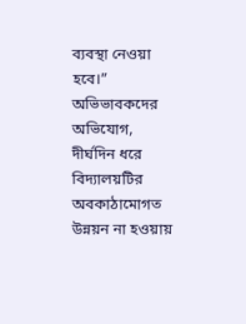ব্যবস্থা নেওয়া হবে।”
অভিভাবকদের অভিযোগ, দীর্ঘদিন ধরে বিদ্যালয়টির অবকাঠামোগত উন্নয়ন না হওয়ায়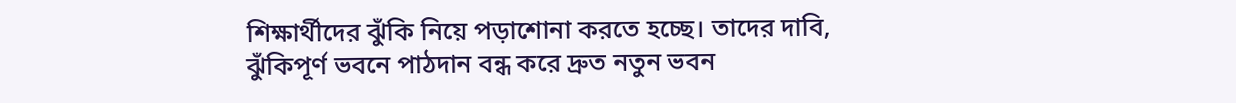শিক্ষার্থীদের ঝুঁকি নিয়ে পড়াশোনা করতে হচ্ছে। তাদের দাবি, ঝুঁকিপূর্ণ ভবনে পাঠদান বন্ধ করে দ্রুত নতুন ভবন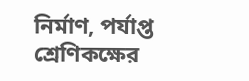নির্মাণ, পর্যাপ্ত শ্রেণিকক্ষের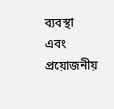ব্যবস্থা এবং প্রয়োজনীয়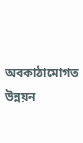অবকাঠামোগত উন্নয়ন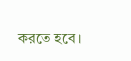করতে হবে।